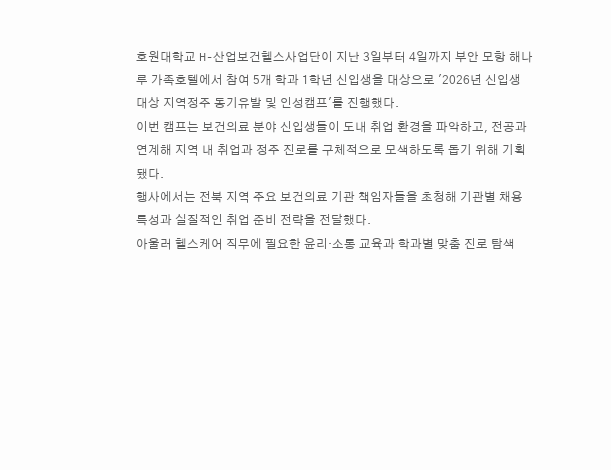호원대학교 H-산업보건헬스사업단이 지난 3일부터 4일까지 부안 모항 해나루 가족호텔에서 참여 5개 학과 1학년 신입생을 대상으로 '2026년 신입생 대상 지역정주 동기유발 및 인성캠프'를 진행했다.
이번 캠프는 보건의료 분야 신입생들이 도내 취업 환경을 파악하고, 전공과 연계해 지역 내 취업과 정주 진로를 구체적으로 모색하도록 돕기 위해 기획됐다.
행사에서는 전북 지역 주요 보건의료 기관 책임자들을 초청해 기관별 채용 특성과 실질적인 취업 준비 전략을 전달했다.
아울러 헬스케어 직무에 필요한 윤리·소통 교육과 학과별 맞춤 진로 탐색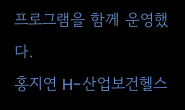프로그램을 함께 운영했다.
홍지연 H-산업보건헬스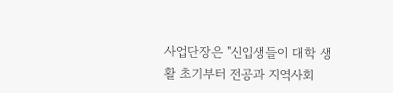사업단장은 "신입생들이 대학 생활 초기부터 전공과 지역사회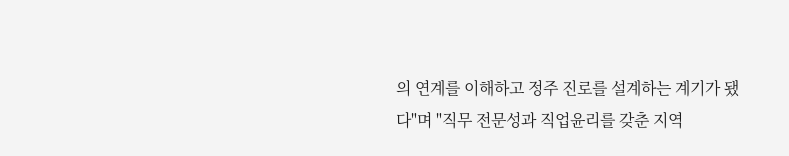의 연계를 이해하고 정주 진로를 설계하는 계기가 됐다"며 "직무 전문성과 직업윤리를 갖춘 지역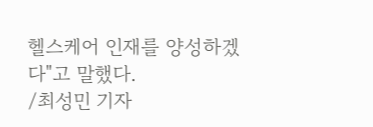헬스케어 인재를 양성하겠다"고 말했다.
/최성민 기자